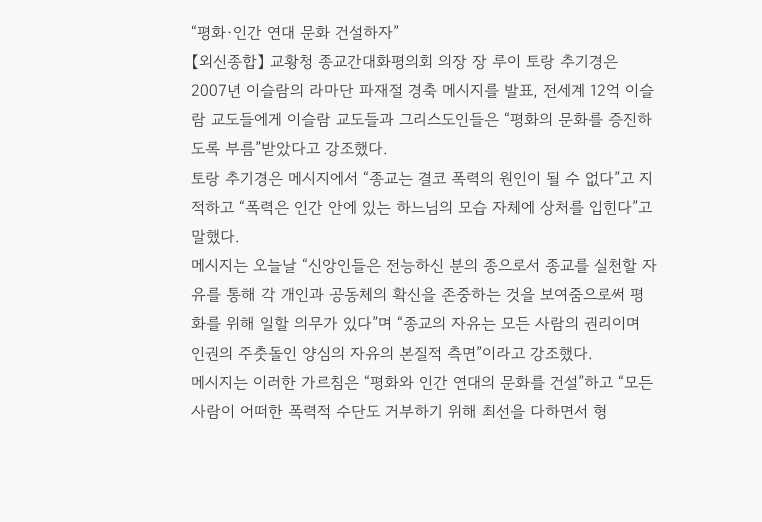“평화·인간 연대 문화 건설하자”
【외신종합】 교황청 종교간대화평의회 의장 장 루이 토랑 추기경은 2007년 이슬람의 라마단 파재절 경축 메시지를 발표, 전세계 12억 이슬람 교도들에게 이슬람 교도들과 그리스도인들은 “평화의 문화를 증진하도록 부름”받았다고 강조했다.
토랑 추기경은 메시지에서 “종교는 결코 폭력의 원인이 될 수 없다”고 지적하고 “폭력은 인간 안에 있는 하느님의 모습 자체에 상처를 입힌다”고 말했다.
메시지는 오늘날 “신앙인들은 전능하신 분의 종으로서 종교를 실천할 자유를 통해 각 개인과 공동체의 확신을 존중하는 것을 보여줌으로써 평화를 위해 일할 의무가 있다”며 “종교의 자유는 모든 사람의 권리이며 인권의 주춧돌인 양심의 자유의 본질적 측면”이라고 강조했다.
메시지는 이러한 가르침은 “평화와 인간 연대의 문화를 건설”하고 “모든 사람이 어떠한 폭력적 수단도 거부하기 위해 최선을 다하면서 형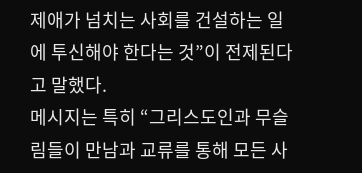제애가 넘치는 사회를 건설하는 일에 투신해야 한다는 것”이 전제된다고 말했다.
메시지는 특히 “그리스도인과 무슬림들이 만남과 교류를 통해 모든 사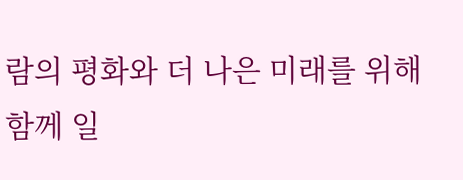람의 평화와 더 나은 미래를 위해 함께 일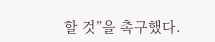할 것”을 촉구했다.